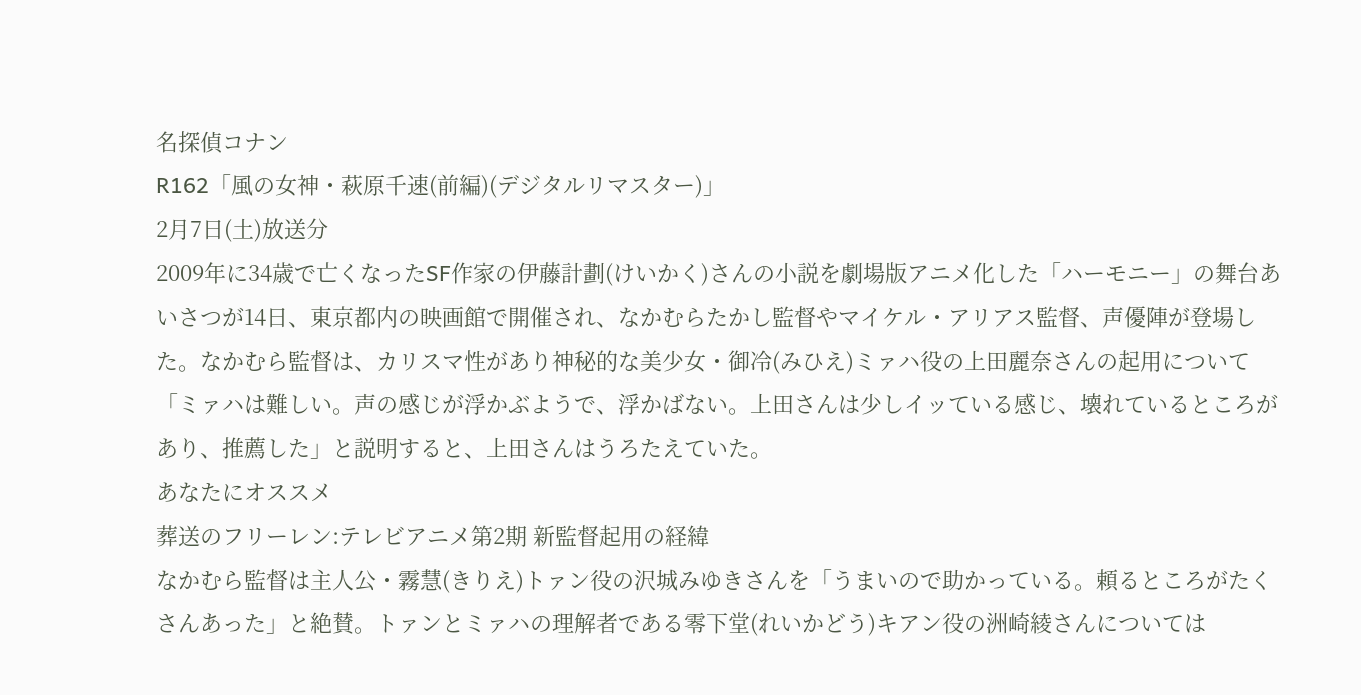名探偵コナン
R162「風の女神・萩原千速(前編)(デジタルリマスター)」
2月7日(土)放送分
2009年に34歳で亡くなったSF作家の伊藤計劃(けいかく)さんの小説を劇場版アニメ化した「ハーモニー」の舞台あいさつが14日、東京都内の映画館で開催され、なかむらたかし監督やマイケル・アリアス監督、声優陣が登場した。なかむら監督は、カリスマ性があり神秘的な美少女・御冷(みひえ)ミァハ役の上田麗奈さんの起用について「ミァハは難しい。声の感じが浮かぶようで、浮かばない。上田さんは少しイッている感じ、壊れているところがあり、推薦した」と説明すると、上田さんはうろたえていた。
あなたにオススメ
葬送のフリーレン:テレビアニメ第2期 新監督起用の経緯
なかむら監督は主人公・霧慧(きりえ)トァン役の沢城みゆきさんを「うまいので助かっている。頼るところがたくさんあった」と絶賛。トァンとミァハの理解者である零下堂(れいかどう)キアン役の洲崎綾さんについては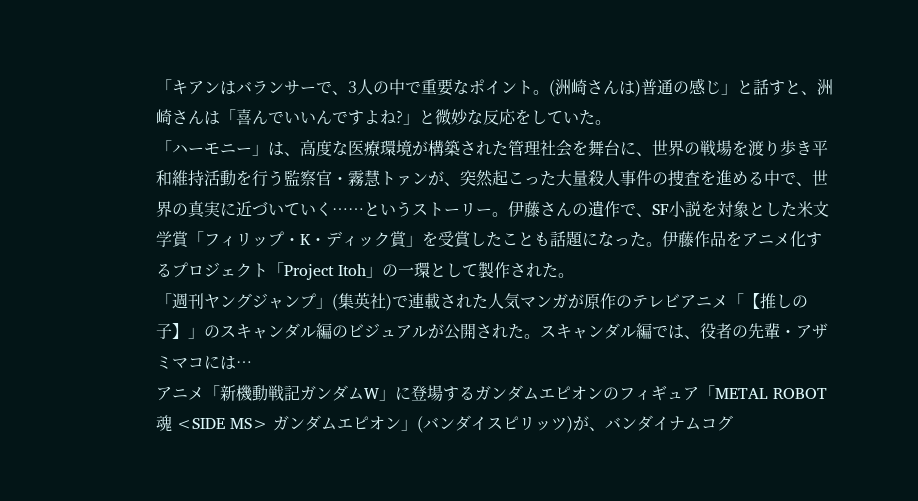「キアンはバランサーで、3人の中で重要なポイント。(洲崎さんは)普通の感じ」と話すと、洲崎さんは「喜んでいいんですよね?」と微妙な反応をしていた。
「ハーモニー」は、高度な医療環境が構築された管理社会を舞台に、世界の戦場を渡り歩き平和維持活動を行う監察官・霧慧トァンが、突然起こった大量殺人事件の捜査を進める中で、世界の真実に近づいていく……というストーリー。伊藤さんの遺作で、SF小説を対象とした米文学賞「フィリップ・K・ディック賞」を受賞したことも話題になった。伊藤作品をアニメ化するプロジェクト「Project Itoh」の一環として製作された。
「週刊ヤングジャンプ」(集英社)で連載された人気マンガが原作のテレビアニメ「【推しの子】」のスキャンダル編のビジュアルが公開された。スキャンダル編では、役者の先輩・アザミマコには…
アニメ「新機動戦記ガンダムW」に登場するガンダムエピオンのフィギュア「METAL ROBOT魂 <SIDE MS> ガンダムエピオン」(バンダイスピリッツ)が、バンダイナムコグ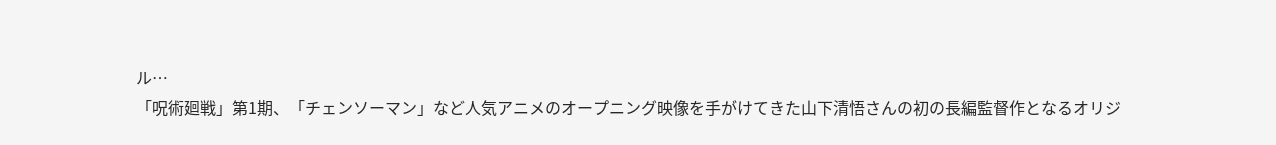ル…
「呪術廻戦」第1期、「チェンソーマン」など人気アニメのオープニング映像を手がけてきた山下清悟さんの初の長編監督作となるオリジ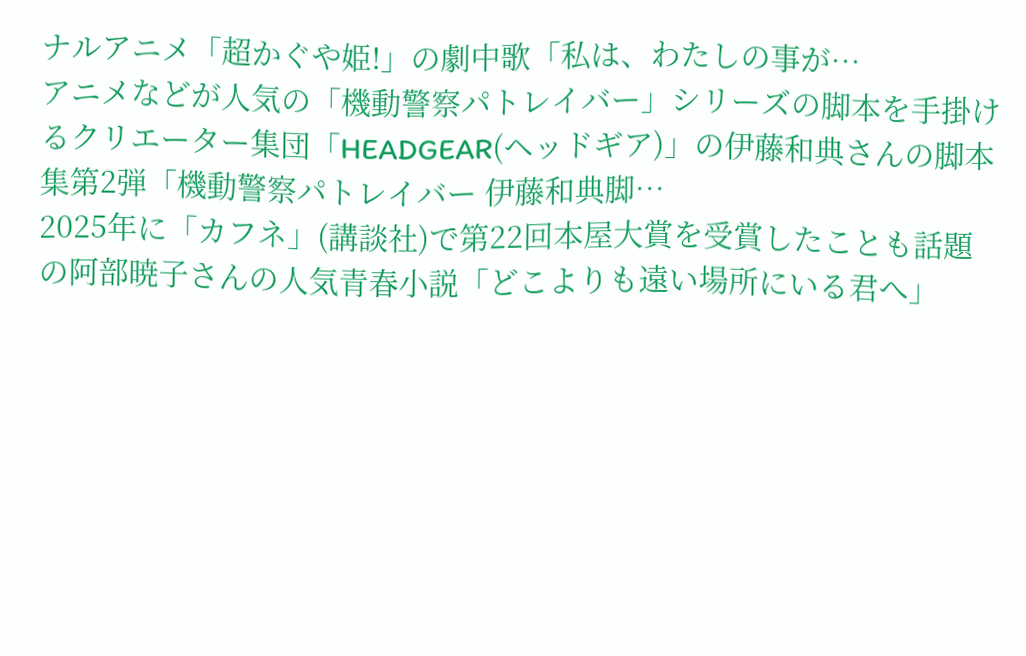ナルアニメ「超かぐや姫!」の劇中歌「私は、わたしの事が…
アニメなどが人気の「機動警察パトレイバー」シリーズの脚本を手掛けるクリエーター集団「HEADGEAR(ヘッドギア)」の伊藤和典さんの脚本集第2弾「機動警察パトレイバー 伊藤和典脚…
2025年に「カフネ」(講談社)で第22回本屋大賞を受賞したことも話題の阿部暁子さんの人気青春小説「どこよりも遠い場所にいる君へ」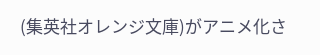(集英社オレンジ文庫)がアニメ化さ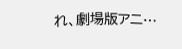れ、劇場版アニ…